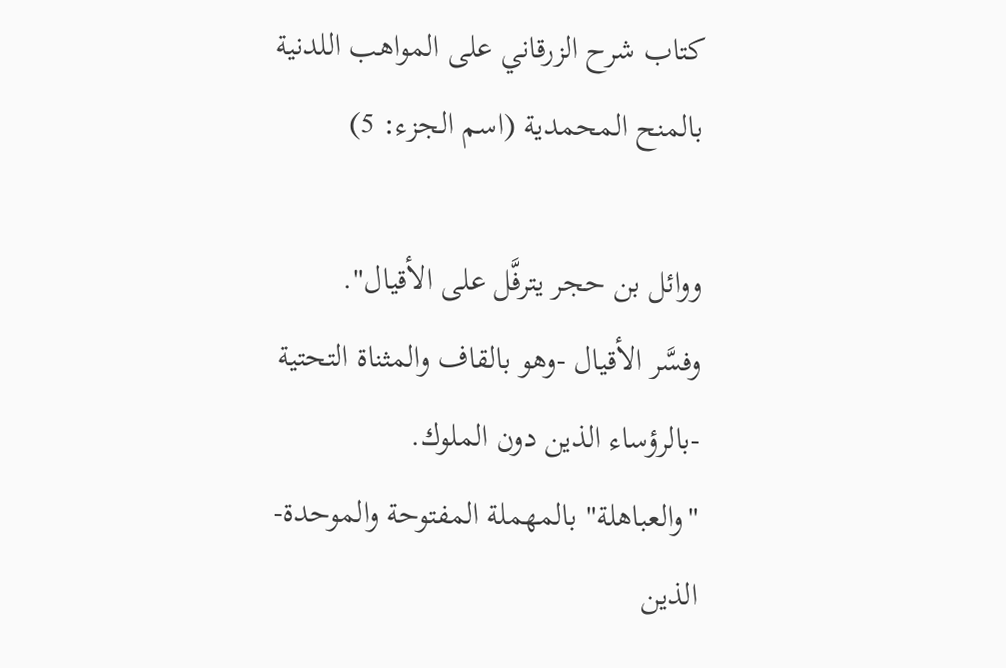كتاب شرح الزرقاني على المواهب اللدنية بالمنح المحمدية (اسم الجزء: 5)

ووائل بن حجر يترفَّل على الأقيال".
وفسَّر الأقيال -وهو بالقاف والمثناة التحتية -بالرؤساء الذين دون الملوك.
"والعباهلة" بالمهملة المفتوحة والموحدة- الذين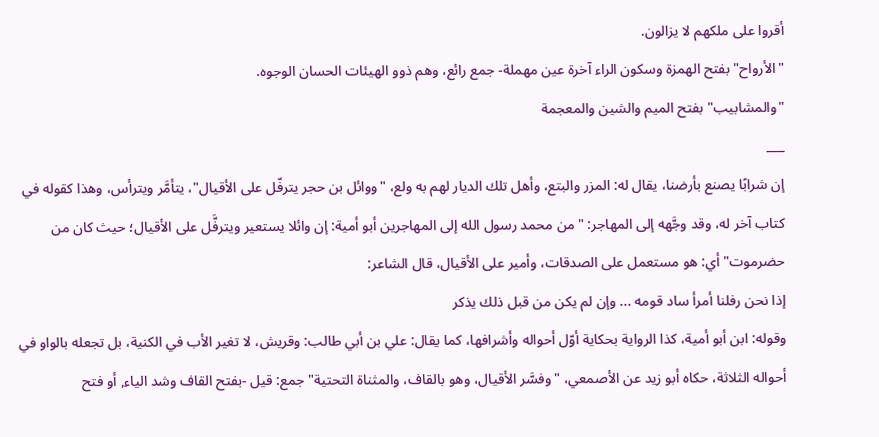أقروا على ملكهم لا يزالون.
"الأرواح" بفتح الهمزة وسكون الراء آخرة عين مهملة- جمع رائع، وهم ذوو الهيئات الحسان الوجوه.
"والمشابيب" بفتح الميم والشين والمعجمة
___
إن شرابًا يصنع بأرضنا، يقال له: المزر والبتع، وأهل تلك الديار لهم به ولع، "ووائل بن حجر يترفّل على الأقيال"، يتأمَّر ويترأس، وهذا كقوله في كتاب آخر له، وقد وجَّهه إلى المهاجر: "من محمد رسول الله إلى المهاجرين أبو أمية: إن وائلا يستعير ويترفَّل على الأقيال؛ حيث كان من حضرموت" أي: هو مستعمل على الصدقات، وأمير على الأقيال، قال الشاعر:
إذا نحن رفلنا أمرأ ساد قومه ... وإن لم يكن من قبل ذلك يذكر
وقوله: ابن أبو أمية، كذا الرواية بحكاية أوّل أحواله وأشرافها، كما يقال: علي بن أبي طالب: وقريش، لا تغير الأب في الكنية، بل تجعله بالواو في أحواله الثلاثة، حكاه أبو زيد عن الأصمعي، "وفسَّر الأقيال، وهو بالقاف، والمثناة التحتية" جمع: قيل -بفتح القاف وشد الياء, أو فتح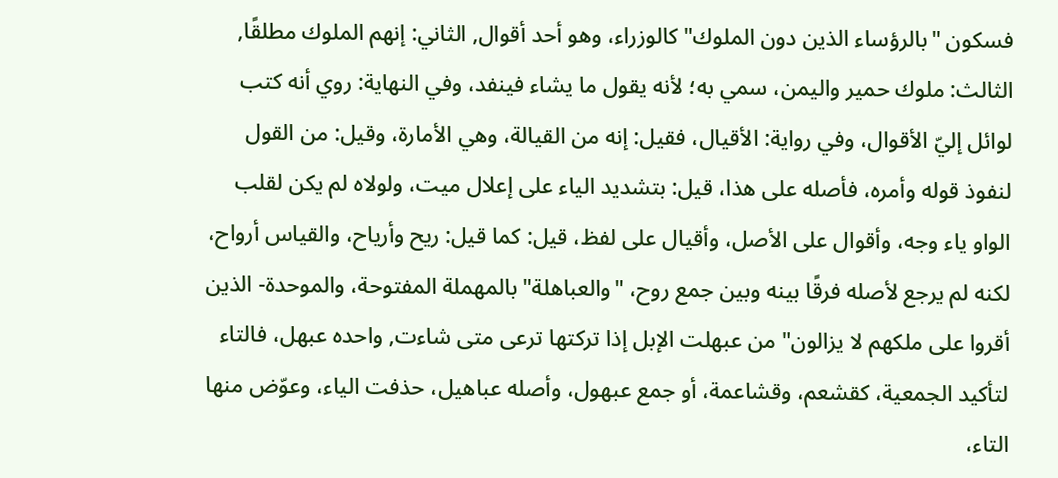فسكون "بالرؤساء الذين دون الملوك" كالوزراء، وهو أحد أقوال, الثاني: إنهم الملوك مطلقًا, الثالث: ملوك حمير واليمن، سمي به؛ لأنه يقول ما يشاء فينفد، وفي النهاية: روي أنه كتب لوائل إليّ الأقوال، وفي رواية: الأقيال، فقيل: إنه من القيالة، وهي الأمارة، وقيل: من القول لنفوذ قوله وأمره، فأصله على هذا، قيل: بتشديد الياء على إعلال ميت، ولولاه لم يكن لقلب الواو ياء وجه، وأقوال على الأصل، وأقيال على لفظ، قيل: كما قيل: ريح وأرياح، والقياس أرواح، لكنه لم يرجع لأصله فرقًا بينه وبين جمع روح، "والعباهلة" بالمهملة المفتوحة، والموحدة- الذين أقروا على ملكهم لا يزالون" من عبهلت الإبل إذا تركتها ترعى متى شاءت, واحده عبهل، فالتاء لتأكيد الجمعية، كقشعم، وقشاعمة، أو جمع عبهول، وأصله عباهيل، حذفت الياء، وعوّض منها التاء،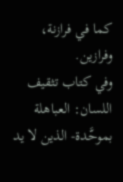كما في فرازنة، وفرازين.
وفي كتاب تثقيف اللسان: العباهلة بموحَّدة- الذين لا يد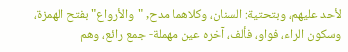لأحد عليهم، وبتحتية: السنان، وكلاهما مدح, "والأرواع" بفتح الهمزة، وسكون الراء، فواو، فألف، آخره عين مهملة- جمع رائع، وهم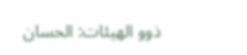ذوو الهيئات: الحسان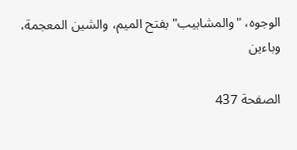الوجوه، "والمشابيب" بفتح الميم، والشين المعجمة، وباءين

الصفحة 437